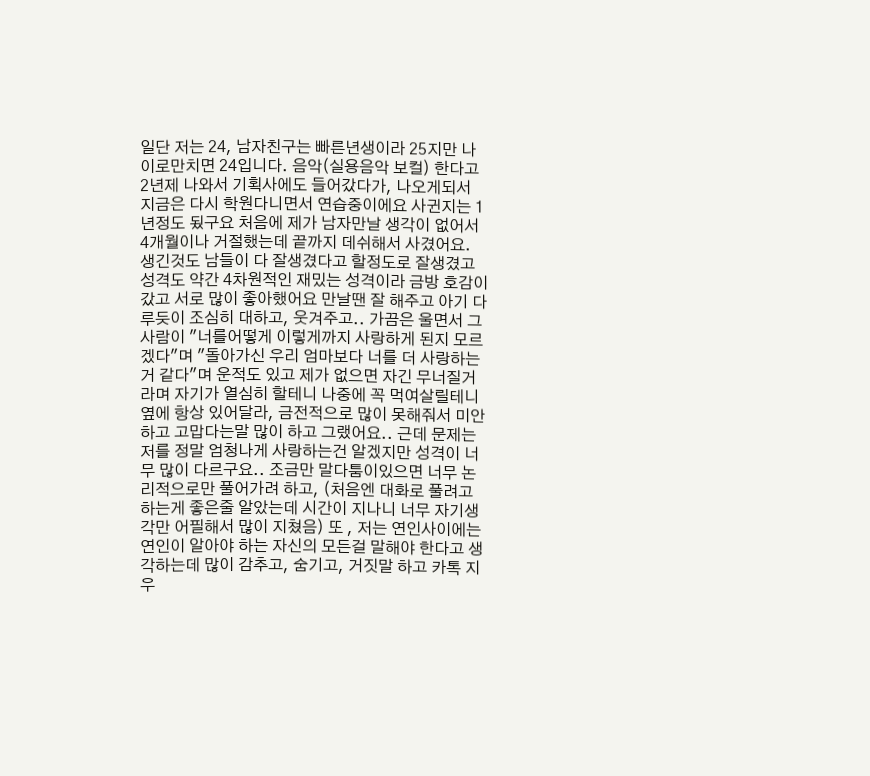일단 저는 24, 남자친구는 빠른년생이라 25지만 나이로만치면 24입니다. 음악(실용음악 보컬) 한다고 2년제 나와서 기획사에도 들어갔다가, 나오게되서 지금은 다시 학원다니면서 연습중이에요 사귄지는 1년정도 됬구요 처음에 제가 남자만날 생각이 없어서 4개월이나 거절했는데 끝까지 데쉬해서 사겼어요. 생긴것도 남들이 다 잘생겼다고 할정도로 잘생겼고 성격도 약간 4차원적인 재밌는 성격이라 금방 호감이 갔고 서로 많이 좋아했어요 만날땐 잘 해주고 아기 다루듯이 조심히 대하고, 웃겨주고.. 가끔은 울면서 그사람이 "너를어떻게 이렇게까지 사랑하게 된지 모르겠다"며 "돌아가신 우리 엄마보다 너를 더 사랑하는거 같다"며 운적도 있고 제가 없으면 자긴 무너질거라며 자기가 열심히 할테니 나중에 꼭 먹여살릴테니 옆에 항상 있어달라, 금전적으로 많이 못해줘서 미안하고 고맙다는말 많이 하고 그랬어요.. 근데 문제는 저를 정말 엄청나게 사랑하는건 알겠지만 성격이 너무 많이 다르구요.. 조금만 말다툼이있으면 너무 논리적으로만 풀어가려 하고, (처음엔 대화로 풀려고 하는게 좋은줄 알았는데 시간이 지나니 너무 자기생각만 어필해서 많이 지쳤음) 또 , 저는 연인사이에는 연인이 알아야 하는 자신의 모든걸 말해야 한다고 생각하는데 많이 감추고, 숨기고, 거짓말 하고 카톡 지우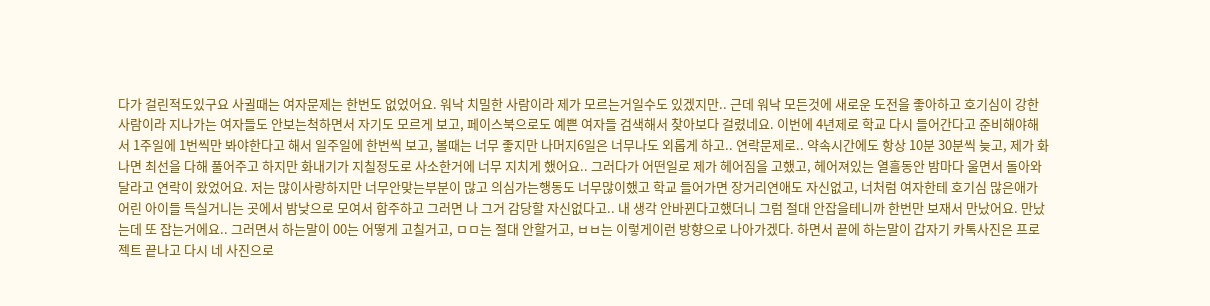다가 걸린적도있구요 사귈때는 여자문제는 한번도 없었어요. 워낙 치밀한 사람이라 제가 모르는거일수도 있겠지만.. 근데 워낙 모든것에 새로운 도전을 좋아하고 호기심이 강한 사람이라 지나가는 여자들도 안보는척하면서 자기도 모르게 보고, 페이스북으로도 예쁜 여자들 검색해서 찾아보다 걸렸네요. 이번에 4년제로 학교 다시 들어간다고 준비해야해서 1주일에 1번씩만 봐야한다고 해서 일주일에 한번씩 보고, 볼때는 너무 좋지만 나머지6일은 너무나도 외롭게 하고.. 연락문제로.. 약속시간에도 항상 10분 30분씩 늦고, 제가 화나면 최선을 다해 풀어주고 하지만 화내기가 지칠정도로 사소한거에 너무 지치게 했어요.. 그러다가 어떤일로 제가 헤어짐을 고했고, 헤어져있는 열흘동안 밤마다 울면서 돌아와달라고 연락이 왔었어요. 저는 많이사랑하지만 너무안맞는부분이 많고 의심가는행동도 너무많이했고 학교 들어가면 장거리연애도 자신없고, 너처럼 여자한테 호기심 많은애가 어린 아이들 득실거니는 곳에서 밤낮으로 모여서 합주하고 그러면 나 그거 감당할 자신없다고.. 내 생각 안바뀐다고했더니 그럼 절대 안잡을테니까 한번만 보재서 만났어요. 만났는데 또 잡는거에요.. 그러면서 하는말이 00는 어떻게 고칠거고, ㅁㅁ는 절대 안할거고, ㅂㅂ는 이렇게이런 방향으로 나아가겠다. 하면서 끝에 하는말이 갑자기 카톡사진은 프로젝트 끝나고 다시 네 사진으로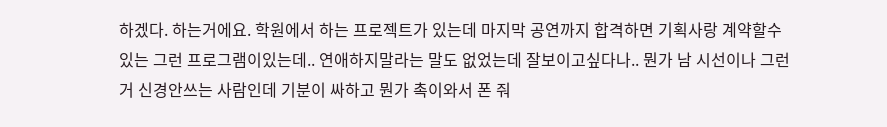하겠다. 하는거에요. 학원에서 하는 프로젝트가 있는데 마지막 공연까지 합격하면 기획사랑 계약할수있는 그런 프로그램이있는데.. 연애하지말라는 말도 없었는데 잘보이고싶다나.. 뭔가 남 시선이나 그런거 신경안쓰는 사람인데 기분이 싸하고 뭔가 촉이와서 폰 줘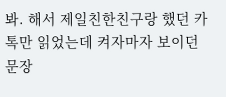봐. 해서 제일친한친구랑 했던 카톡만 읽었는데 켜자마자 보이던 문장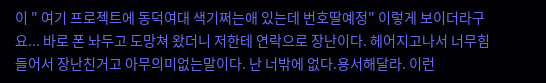이 " 여기 프로젝트에 동덕여대 색기쩌는애 있는데 번호딸예정" 이렇게 보이더라구요... 바로 폰 놔두고 도망쳐 왔더니 저한테 연락으로 장난이다. 헤어지고나서 너무힘들어서 장난친거고 아무의미없는말이다. 난 너밖에 없다.용서해달라. 이런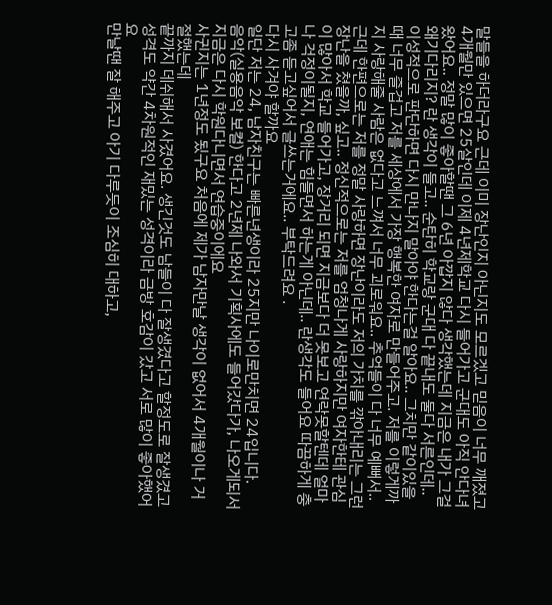말들을 하더라구요 근데 이미 장난인지 아닌지도 모르겠고 믿음이 너무 깨졌고 4개월만 있으면 25살인데 이제 4년제학교 다시 들어가고 군대도 아직 안다녀왔어요.. 정말 많이 좋아할땐 그 6년 아깝지 않다 생각했는데 지금은 내가 그걸 왜기다리지? 란 생각이 들고.. 순탄히 학교랑 군대 다 끝내도 둘다 서른인데.. 이성적으로 판단하면 다시 만나지 말아야 한다는걸 알아요.. 그치만 같이있을때 너무 즐겁고 저를 세상에서 가장 행복한 여자로 만들어주고. 저를 이렇게까지 사랑해줄 사람은 없다고 느껴서 너무 괴로워요.. 추억들이 다 너무 예뻐서.. 근데 한편으로는 저를 정말 사랑하면 장난이라도 저의 가치를 깎아내리는 그런 장난을 쳤을까, 싶고.. 정신적으로는 저를 엄청나게 사랑하지만 여자한테 관심이 많아서 학교 들어가고, 장거리 되면 지금보다 더 못보고 연락못할텐데 얼마나 걱정이될지, 연애는 힘들면서 하는게 아닌데.. 란생각도 들어요 따끔하게 충고좀 듣고싶어서 글쓰는거에요.. 부탁드려요 .
다시 사겨야 할까요
일단 저는 24, 남자친구는 빠른년생이라 25지만 나이로만치면 24입니다.
음악(실용음악 보컬) 한다고 2년제 나와서 기획사에도 들어갔다가, 나오게되서
지금은 다시 학원다니면서 연습중이에요
사귄지는 1년정도 됬구요 처음에 제가 남자만날 생각이 없어서 4개월이나 거절했는데
끝까지 데쉬해서 사겼어요. 생긴것도 남들이 다 잘생겼다고 할정도로 잘생겼고
성격도 약간 4차원적인 재밌는 성격이라 금방 호감이 갔고 서로 많이 좋아했어요
만날땐 잘 해주고 아기 다루듯이 조심히 대하고,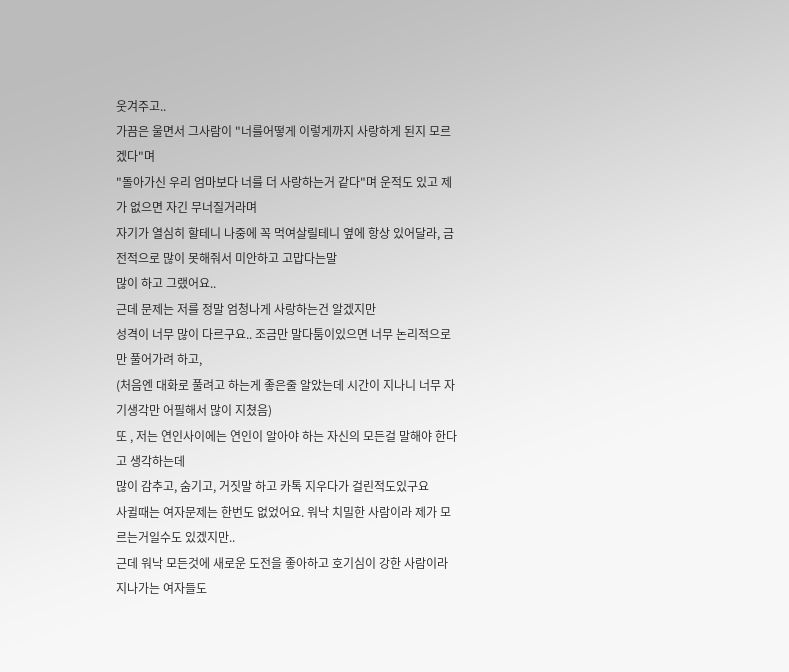웃겨주고..
가끔은 울면서 그사람이 "너를어떻게 이렇게까지 사랑하게 된지 모르겠다"며
"돌아가신 우리 엄마보다 너를 더 사랑하는거 같다"며 운적도 있고 제가 없으면 자긴 무너질거라며
자기가 열심히 할테니 나중에 꼭 먹여살릴테니 옆에 항상 있어달라, 금전적으로 많이 못해줘서 미안하고 고맙다는말
많이 하고 그랬어요..
근데 문제는 저를 정말 엄청나게 사랑하는건 알겠지만
성격이 너무 많이 다르구요.. 조금만 말다툼이있으면 너무 논리적으로만 풀어가려 하고,
(처음엔 대화로 풀려고 하는게 좋은줄 알았는데 시간이 지나니 너무 자기생각만 어필해서 많이 지쳤음)
또 , 저는 연인사이에는 연인이 알아야 하는 자신의 모든걸 말해야 한다고 생각하는데
많이 감추고, 숨기고, 거짓말 하고 카톡 지우다가 걸린적도있구요
사귈때는 여자문제는 한번도 없었어요. 워낙 치밀한 사람이라 제가 모르는거일수도 있겠지만..
근데 워낙 모든것에 새로운 도전을 좋아하고 호기심이 강한 사람이라 지나가는 여자들도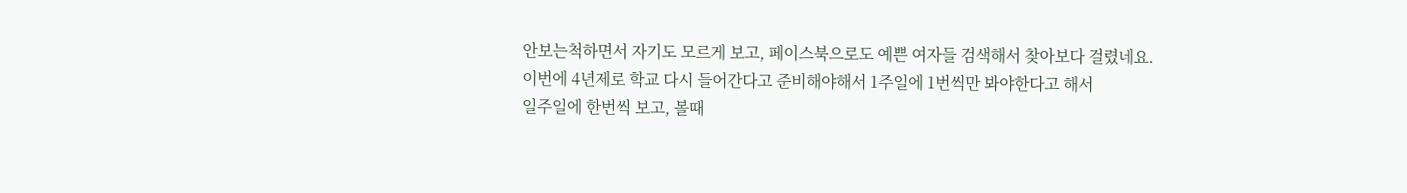안보는척하면서 자기도 모르게 보고, 페이스북으로도 예쁜 여자들 검색해서 찾아보다 걸렸네요.
이번에 4년제로 학교 다시 들어간다고 준비해야해서 1주일에 1번씩만 봐야한다고 해서
일주일에 한번씩 보고, 볼때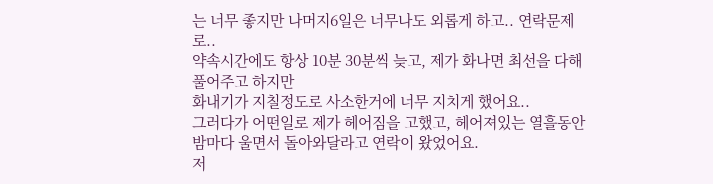는 너무 좋지만 나머지6일은 너무나도 외롭게 하고.. 연락문제로..
약속시간에도 항상 10분 30분씩 늦고, 제가 화나면 최선을 다해 풀어주고 하지만
화내기가 지칠정도로 사소한거에 너무 지치게 했어요..
그러다가 어떤일로 제가 헤어짐을 고했고, 헤어져있는 열흘동안
밤마다 울면서 돌아와달라고 연락이 왔었어요.
저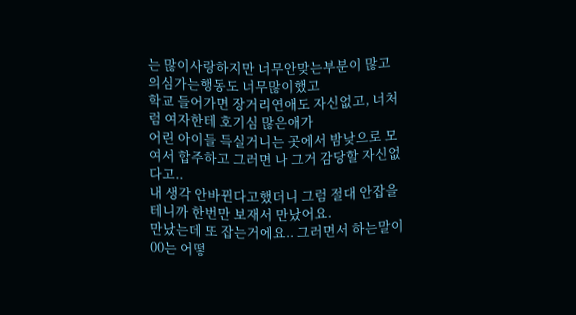는 많이사랑하지만 너무안맞는부분이 많고 의심가는행동도 너무많이했고
학교 들어가면 장거리연애도 자신없고, 너처럼 여자한테 호기심 많은애가
어린 아이들 득실거니는 곳에서 밤낮으로 모여서 합주하고 그러면 나 그거 감당할 자신없다고..
내 생각 안바뀐다고했더니 그럼 절대 안잡을테니까 한번만 보재서 만났어요.
만났는데 또 잡는거에요.. 그러면서 하는말이
00는 어떻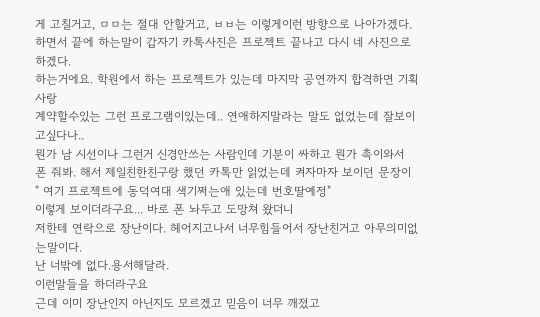게 고칠거고, ㅁㅁ는 절대 안할거고, ㅂㅂ는 이렇게이런 방향으로 나아가겠다.
하면서 끝에 하는말이 갑자기 카톡사진은 프로젝트 끝나고 다시 네 사진으로 하겠다.
하는거에요. 학원에서 하는 프로젝트가 있는데 마지막 공연까지 합격하면 기획사랑
계약할수있는 그런 프로그램이있는데.. 연애하지말라는 말도 없었는데 잘보이고싶다나..
뭔가 남 시선이나 그런거 신경안쓰는 사람인데 기분이 싸하고 뭔가 촉이와서
폰 줘봐. 해서 제일친한친구랑 했던 카톡만 읽었는데 켜자마자 보이던 문장이
" 여기 프로젝트에 동덕여대 색기쩌는애 있는데 번호딸예정"
이렇게 보이더라구요... 바로 폰 놔두고 도망쳐 왔더니
저한테 연락으로 장난이다. 헤어지고나서 너무힘들어서 장난친거고 아무의미없는말이다.
난 너밖에 없다.용서해달라.
이런말들을 하더라구요
근데 이미 장난인지 아닌지도 모르겠고 믿음이 너무 깨졌고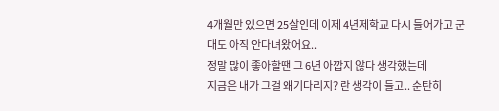4개월만 있으면 25살인데 이제 4년제학교 다시 들어가고 군대도 아직 안다녀왔어요..
정말 많이 좋아할땐 그 6년 아깝지 않다 생각했는데
지금은 내가 그걸 왜기다리지? 란 생각이 들고.. 순탄히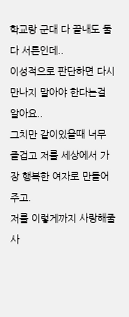학교랑 군대 다 끝내도 둘다 서른인데..
이성적으로 판단하면 다시 만나지 말아야 한다는걸 알아요..
그치만 같이있을때 너무 즐겁고 저를 세상에서 가장 행복한 여자로 만들어주고.
저를 이렇게까지 사랑해줄 사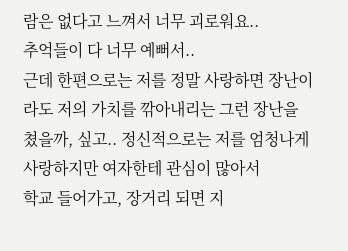람은 없다고 느껴서 너무 괴로워요..
추억들이 다 너무 예뻐서..
근데 한편으로는 저를 정말 사랑하면 장난이라도 저의 가치를 깎아내리는 그런 장난을
쳤을까, 싶고.. 정신적으로는 저를 엄청나게 사랑하지만 여자한테 관심이 많아서
학교 들어가고, 장거리 되면 지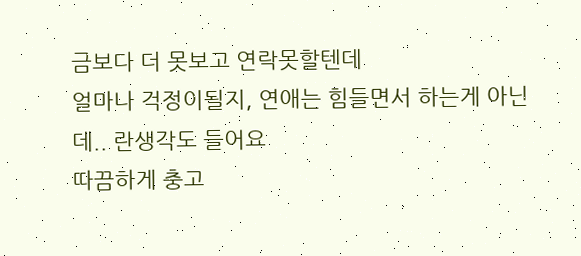금보다 더 못보고 연락못할텐데
얼마나 걱정이될지, 연애는 힘들면서 하는게 아닌데.. 란생각도 들어요
따끔하게 충고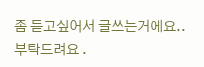좀 듣고싶어서 글쓰는거에요..
부탁드려요 .